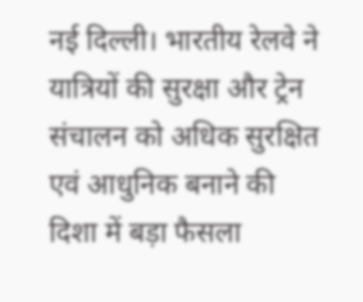नई दिल्ली। भारतीय रेलवे ने यात्रियों की सुरक्षा और ट्रेन संचालन को अधिक सुरक्षित एवं आधुनिक बनाने की दिशा में बड़ा फैसला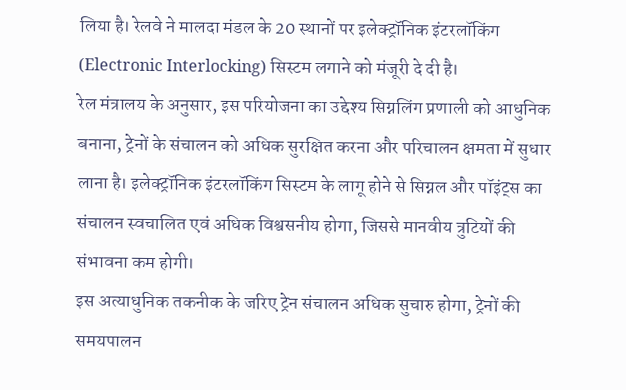लिया है। रेलवे ने मालदा मंडल के 20 स्थानों पर इलेक्ट्रॉनिक इंटरलॉकिंग (Electronic Interlocking) सिस्टम लगाने को मंजूरी दे दी है।
रेल मंत्रालय के अनुसार, इस परियोजना का उद्देश्य सिग्नलिंग प्रणाली को आधुनिक बनाना, ट्रेनों के संचालन को अधिक सुरक्षित करना और परिचालन क्षमता में सुधार लाना है। इलेक्ट्रॉनिक इंटरलॉकिंग सिस्टम के लागू होने से सिग्नल और पॉइंट्स का संचालन स्वचालित एवं अधिक विश्वसनीय होगा, जिससे मानवीय त्रुटियों की संभावना कम होगी।
इस अत्याधुनिक तकनीक के जरिए ट्रेन संचालन अधिक सुचारु होगा, ट्रेनों की समयपालन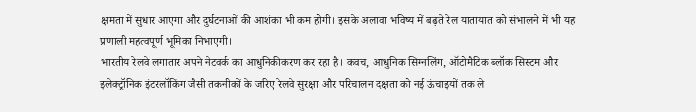क्षमता में सुधार आएगा और दुर्घटनाओं की आशंका भी कम होगी। इसके अलावा भविष्य में बढ़ते रेल यातायात को संभालने में भी यह प्रणाली महत्वपूर्ण भूमिका निभाएगी।
भारतीय रेलवे लगातार अपने नेटवर्क का आधुनिकीकरण कर रहा है। कवच, आधुनिक सिग्नलिंग, ऑटोमैटिक ब्लॉक सिस्टम और इलेक्ट्रॉनिक इंटरलॉकिंग जैसी तकनीकों के जरिए रेलवे सुरक्षा और परिचालन दक्षता को नई ऊंचाइयों तक ले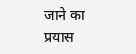जाने का प्रयास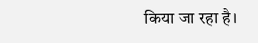किया जा रहा है।